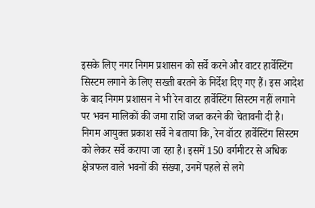इसके लिए नगर निगम प्रशासन को सर्वे करने और वाटर हार्वेस्टिंग सिस्टम लगाने के लिए सख्ती बरतने के निर्देश दिए गए हैं। इस आदेश के बाद निगम प्रशासन ने भी रेन वाटर हार्वेस्टिंग सिस्टम नहीं लगाने पर भवन मालिकों की जमा राशि जब्त करने की चेतावनी दी है।
निगम आयुक्त प्रकाश सर्वे ने बताया कि, रेन वॉटर हार्वेस्टिंग सिस्टम को लेकर सर्वे कराया जा रहा है। इसमें 150 वर्गमीटर से अधिक क्षेत्रफल वाले भवनों की संख्या, उनमें पहले से लगे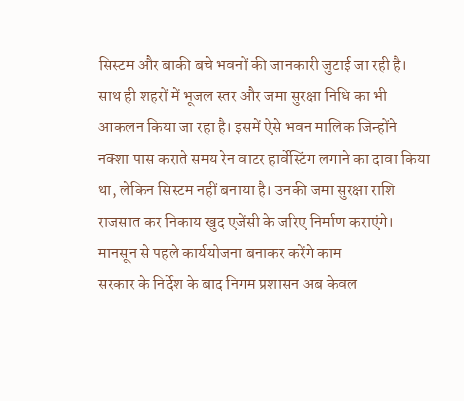सिस्टम और बाकी बचे भवनों की जानकारी जुटाई जा रही है।
साथ ही शहरों में भूजल स्तर और जमा सुरक्षा निधि का भी आकलन किया जा रहा है। इसमें ऐसे भवन मालिक जिन्होंने नक्शा पास कराते समय रेन वाटर हार्वेस्टिंग लगाने का दावा किया था, लेकिन सिस्टम नहीं बनाया है। उनकी जमा सुरक्षा राशि राजसात कर निकाय खुद एजेंसी के जरिए निर्माण कराएंगे।
मानसून से पहले कार्ययोजना बनाकर करेंगे काम
सरकार के निर्देश के बाद निगम प्रशासन अब केवल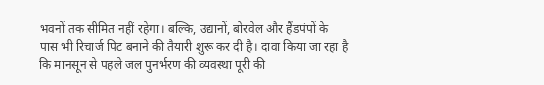भवनों तक सीमित नहीं रहेगा। बल्कि, उद्यानों, बोरवेल और हैंडपंपों के पास भी रिचार्ज पिट बनाने की तैयारी शुरू कर दी है। दावा किया जा रहा है कि मानसून से पहले जल पुनर्भरण की व्यवस्था पूरी की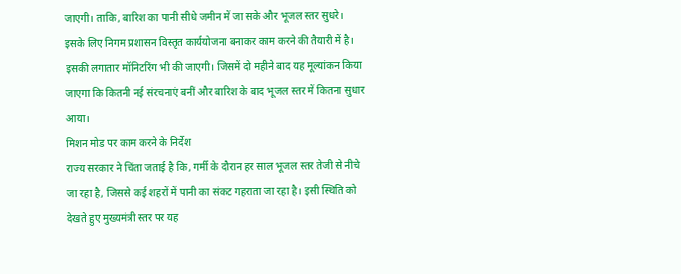जाएगी। ताकि, बारिश का पानी सीधे जमीन में जा सके और भूजल स्तर सुधरे।
इसके लिए निगम प्रशासन विस्तृत कार्ययोजना बनाकर काम करने की तैयारी में है। इसकी लगातार मॉनिटरिंग भी की जाएगी। जिसमें दो महीने बाद यह मूल्यांकन किया जाएगा कि कितनी नई संरचनाएं बनीं और बारिश के बाद भूजल स्तर में कितना सुधार आया।
मिशन मोड पर काम करने के निर्देश
राज्य सरकार ने चिंता जताई है कि, गर्मी के दौरान हर साल भूजल स्तर तेजी से नीचे जा रहा है, जिससे कई शहरों में पानी का संकट गहराता जा रहा है। इसी स्थिति को देखते हुए मुख्यमंत्री स्तर पर यह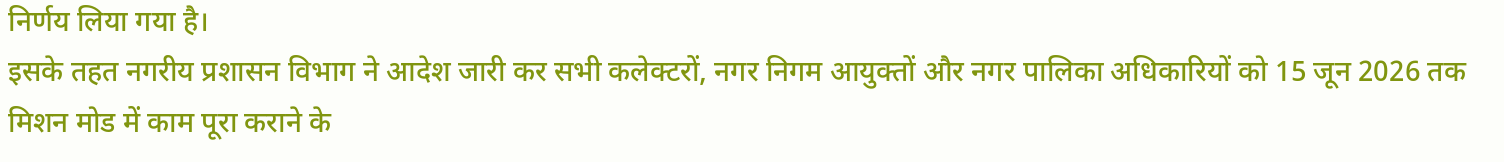निर्णय लिया गया है।
इसके तहत नगरीय प्रशासन विभाग ने आदेश जारी कर सभी कलेक्टरों, नगर निगम आयुक्तों और नगर पालिका अधिकारियों को 15 जून 2026 तक मिशन मोड में काम पूरा कराने के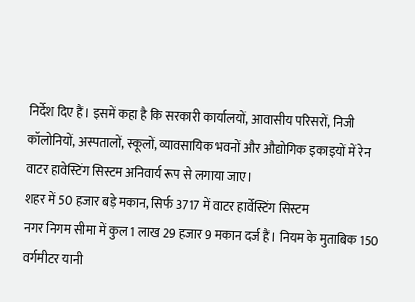निर्देश दिए हैं। इसमें कहा है कि सरकारी कार्यालयों, आवासीय परिसरों, निजी कॉलोनियों, अस्पतालों, स्कूलों, व्यावसायिक भवनों और औद्योगिक इकाइयों में रेन वाटर हावेस्टिंग सिस्टम अनिवार्य रूप से लगाया जाए।
शहर में 50 हजार बड़े मकान, सिर्फ 3717 में वाटर हार्वेस्टिंग सिस्टम
नगर निगम सीमा में कुल 1 लाख 29 हजार 9 मकान दर्ज हैं। नियम के मुताबिक 150 वर्गमीटर यानी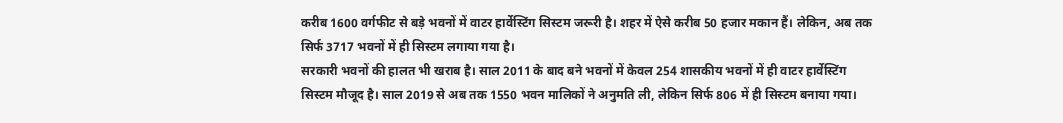करीब 1600 वर्गफीट से बड़े भवनों में वाटर हार्वेस्टिंग सिस्टम जरूरी है। शहर में ऐसे करीब 50 हजार मकान हैं। लेकिन, अब तक सिर्फ 3717 भवनों में ही सिस्टम लगाया गया है।
सरकारी भवनों की हालत भी खराब है। साल 2011 के बाद बने भवनों में केवल 254 शासकीय भवनों में ही वाटर हार्वेस्टिंग सिस्टम मौजूद है। साल 2019 से अब तक 1550 भवन मालिकों ने अनुमति ली, लेकिन सिर्फ 806 में ही सिस्टम बनाया गया।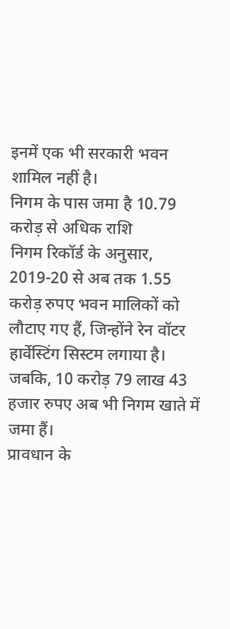इनमें एक भी सरकारी भवन शामिल नहीं है।
निगम के पास जमा है 10.79 करोड़ से अधिक राशि
निगम रिकॉर्ड के अनुसार, 2019-20 से अब तक 1.55 करोड़ रुपए भवन मालिकों को लौटाए गए हैं, जिन्होंने रेन वॉटर हार्वेस्टिंग सिस्टम लगाया है। जबकि, 10 करोड़ 79 लाख 43 हजार रुपए अब भी निगम खाते में जमा हैं।
प्रावधान के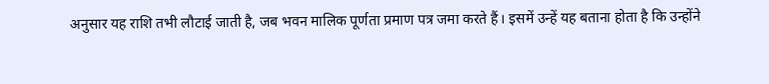अनुसार यह राशि तभी लौटाई जाती है, जब भवन मालिक पूर्णता प्रमाण पत्र जमा करते हैं। इसमें उन्हें यह बताना होता है कि उन्होंने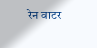रेन वाटर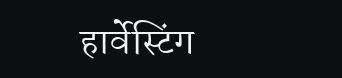हार्वेस्टिंग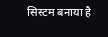सिस्टम बनाया है